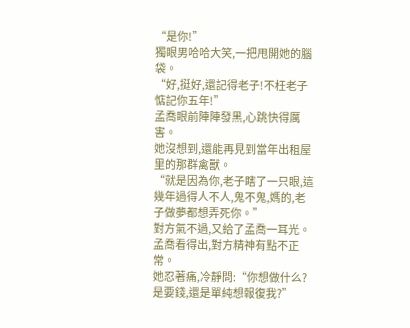“是你!”
獨眼男哈哈大笑,一把甩開她的腦袋。
“好,挺好,還記得老子!不枉老子惦記你五年!”
孟喬眼前陣陣發黑,心跳快得厲害。
她沒想到,還能再見到當年出租屋里的那群禽獸。
“就是因為你,老子瞎了一只眼,這幾年過得人不人,鬼不鬼,媽的,老子做夢都想弄死你。”
對方氣不過,又給了孟喬一耳光。
孟喬看得出,對方精神有點不正常。
她忍著痛,冷靜問:“你想做什么?是要錢,還是單純想報復我?”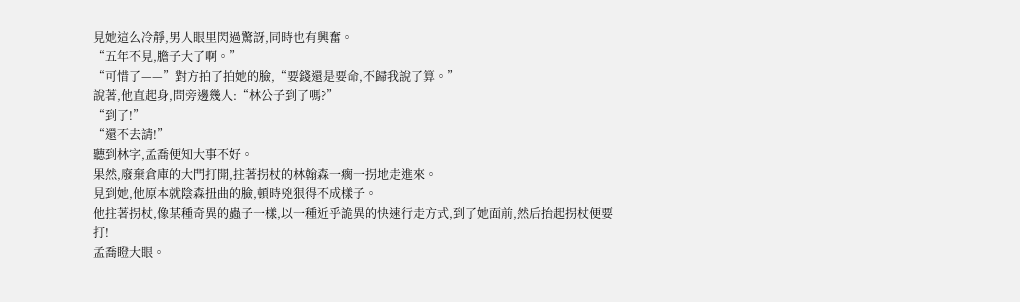見她這么冷靜,男人眼里閃過驚訝,同時也有興奮。
“五年不見,膽子大了啊。”
“可惜了——”對方拍了拍她的臉,“要錢還是要命,不歸我說了算。”
說著,他直起身,問旁邊幾人:“林公子到了嗎?”
“到了!”
“還不去請!”
聽到林字,孟喬便知大事不好。
果然,廢棄倉庫的大門打開,拄著拐杖的林翰森一瘸一拐地走進來。
見到她,他原本就陰森扭曲的臉,頓時兇狠得不成樣子。
他拄著拐杖,像某種奇異的蟲子一樣,以一種近乎詭異的快速行走方式,到了她面前,然后抬起拐杖便要打!
孟喬瞪大眼。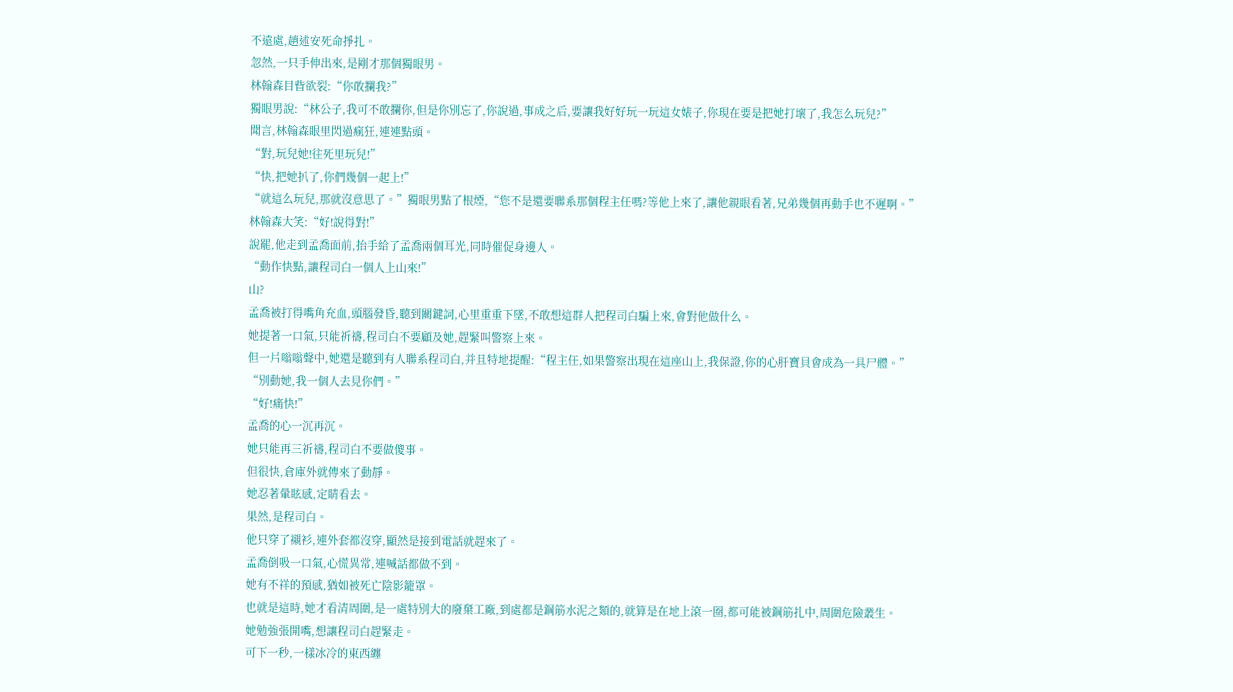不遠處,趙述安死命掙扎。
忽然,一只手伸出來,是剛才那個獨眼男。
林翰森目眥欲裂:“你敢攔我?”
獨眼男說:“林公子,我可不敢攔你,但是你別忘了,你說過,事成之后,要讓我好好玩一玩這女婊子,你現在要是把她打壞了,我怎么玩兒?”
聞言,林翰森眼里閃過瘋狂,連連點頭。
“對,玩兒她!往死里玩兒!”
“快,把她扒了,你們幾個一起上!”
“就這么玩兒,那就沒意思了。”獨眼男點了根煙,“您不是還要聯系那個程主任嗎?等他上來了,讓他親眼看著,兄弟幾個再動手也不遲啊。”
林翰森大笑:“好!說得對!”
說罷,他走到孟喬面前,抬手給了孟喬兩個耳光,同時催促身邊人。
“動作快點,讓程司白一個人上山來!”
山?
孟喬被打得嘴角充血,頭腦發昏,聽到關鍵詞,心里重重下墜,不敢想這群人把程司白騙上來,會對他做什么。
她提著一口氣,只能祈禱,程司白不要顧及她,趕緊叫警察上來。
但一片嗡嗡聲中,她還是聽到有人聯系程司白,并且特地提醒:“程主任,如果警察出現在這座山上,我保證,你的心肝寶貝會成為一具尸體。”
“別動她,我一個人去見你們。”
“好!痛快!”
孟喬的心一沉再沉。
她只能再三祈禱,程司白不要做傻事。
但很快,倉庫外就傳來了動靜。
她忍著暈眩感,定睛看去。
果然,是程司白。
他只穿了襯衫,連外套都沒穿,顯然是接到電話就趕來了。
孟喬倒吸一口氣,心慌異常,連喊話都做不到。
她有不祥的預感,猶如被死亡陰影籠罩。
也就是這時,她才看清周圍,是一處特別大的廢棄工廠,到處都是鋼筋水泥之類的,就算是在地上滾一圈,都可能被鋼筋扎中,周圍危險叢生。
她勉強張開嘴,想讓程司白趕緊走。
可下一秒,一樣冰冷的東西纏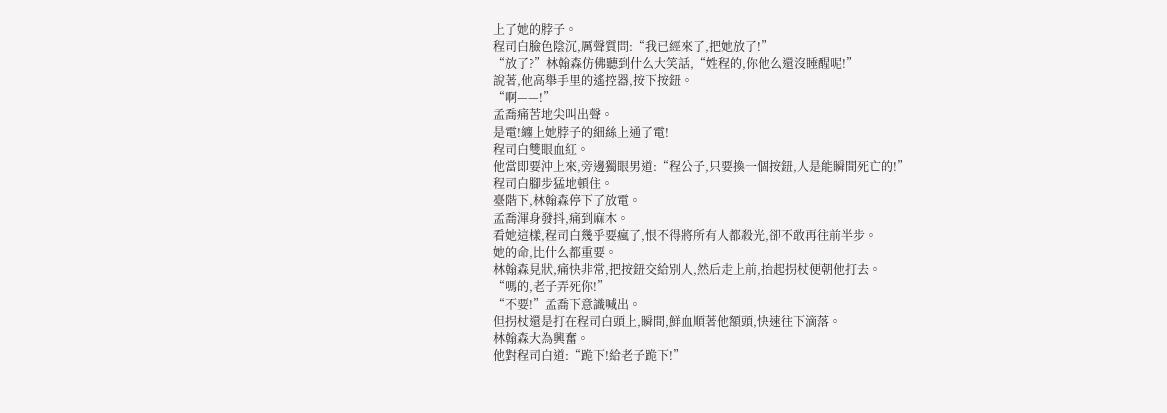上了她的脖子。
程司白臉色陰沉,厲聲質問:“我已經來了,把她放了!”
“放了?”林翰森仿佛聽到什么大笑話,“姓程的,你他么還沒睡醒呢!”
說著,他高舉手里的遙控器,按下按鈕。
“啊——!”
孟喬痛苦地尖叫出聲。
是電!纏上她脖子的細絲上通了電!
程司白雙眼血紅。
他當即要沖上來,旁邊獨眼男道:“程公子,只要換一個按鈕,人是能瞬間死亡的!”
程司白腳步猛地頓住。
臺階下,林翰森停下了放電。
孟喬渾身發抖,痛到麻木。
看她這樣,程司白幾乎要瘋了,恨不得將所有人都殺光,卻不敢再往前半步。
她的命,比什么都重要。
林翰森見狀,痛快非常,把按鈕交給別人,然后走上前,抬起拐杖便朝他打去。
“嗎的,老子弄死你!”
“不要!”孟喬下意識喊出。
但拐杖還是打在程司白頭上,瞬間,鮮血順著他額頭,快速往下滴落。
林翰森大為興奮。
他對程司白道:“跪下!給老子跪下!”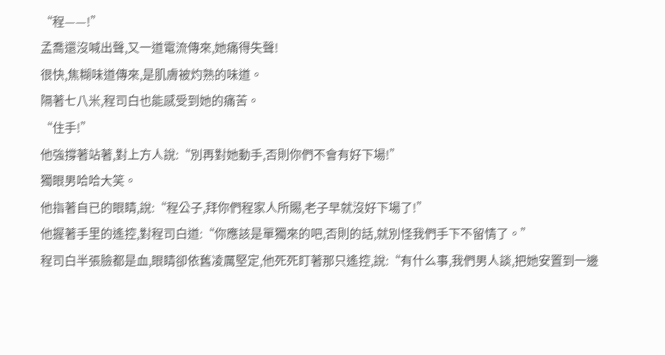“程——!”
孟喬還沒喊出聲,又一道電流傳來,她痛得失聲!
很快,焦糊味道傳來,是肌膚被灼熟的味道。
隔著七八米,程司白也能感受到她的痛苦。
“住手!”
他強撐著站著,對上方人說:“別再對她動手,否則你們不會有好下場!”
獨眼男哈哈大笑。
他指著自已的眼睛,說:“程公子,拜你們程家人所賜,老子早就沒好下場了!”
他握著手里的遙控,對程司白道:“你應該是單獨來的吧,否則的話,就別怪我們手下不留情了。”
程司白半張臉都是血,眼睛卻依舊凌厲堅定,他死死盯著那只遙控,說:“有什么事,我們男人談,把她安置到一邊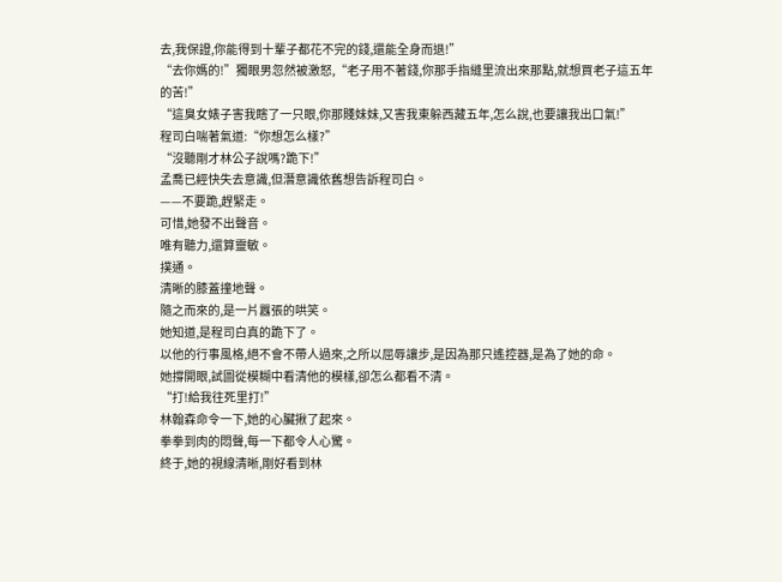去,我保證,你能得到十輩子都花不完的錢,還能全身而退!”
“去你媽的!”獨眼男忽然被激怒,“老子用不著錢,你那手指縫里流出來那點,就想買老子這五年的苦!”
“這臭女婊子害我瞎了一只眼,你那賤妹妹,又害我東躲西藏五年,怎么說,也要讓我出口氣!”
程司白喘著氣道:“你想怎么樣?”
“沒聽剛才林公子說嗎?跪下!”
孟喬已經快失去意識,但潛意識依舊想告訴程司白。
——不要跪,趕緊走。
可惜,她發不出聲音。
唯有聽力,還算靈敏。
撲通。
清晰的膝蓋撞地聲。
隨之而來的,是一片囂張的哄笑。
她知道,是程司白真的跪下了。
以他的行事風格,絕不會不帶人過來,之所以屈辱讓步,是因為那只遙控器,是為了她的命。
她撐開眼,試圖從模糊中看清他的模樣,卻怎么都看不清。
“打!給我往死里打!”
林翰森命令一下,她的心臟揪了起來。
拳拳到肉的悶聲,每一下都令人心驚。
終于,她的視線清晰,剛好看到林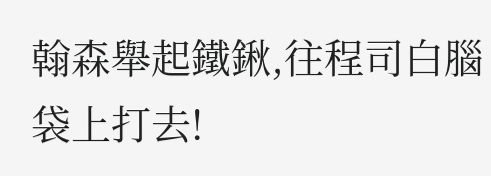翰森舉起鐵鍬,往程司白腦袋上打去!